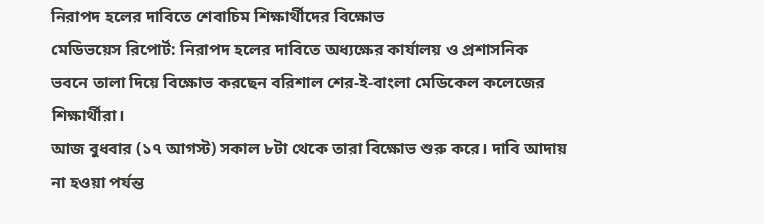নিরাপদ হলের দাবিতে শেবাচিম শিক্ষার্থীদের বিক্ষোভ
মেডিভয়েস রিপোর্ট: নিরাপদ হলের দাবিতে অধ্যক্ষের কার্যালয় ও প্রশাসনিক ভবনে তালা দিয়ে বিক্ষোভ করছেন বরিশাল শের-ই-বাংলা মেডিকেল কলেজের শিক্ষার্থীরা।
আজ বুধবার (১৭ আগস্ট) সকাল ৮টা থেকে তারা বিক্ষোভ শুরু করে। দাবি আদায় না হওয়া পর্যন্ত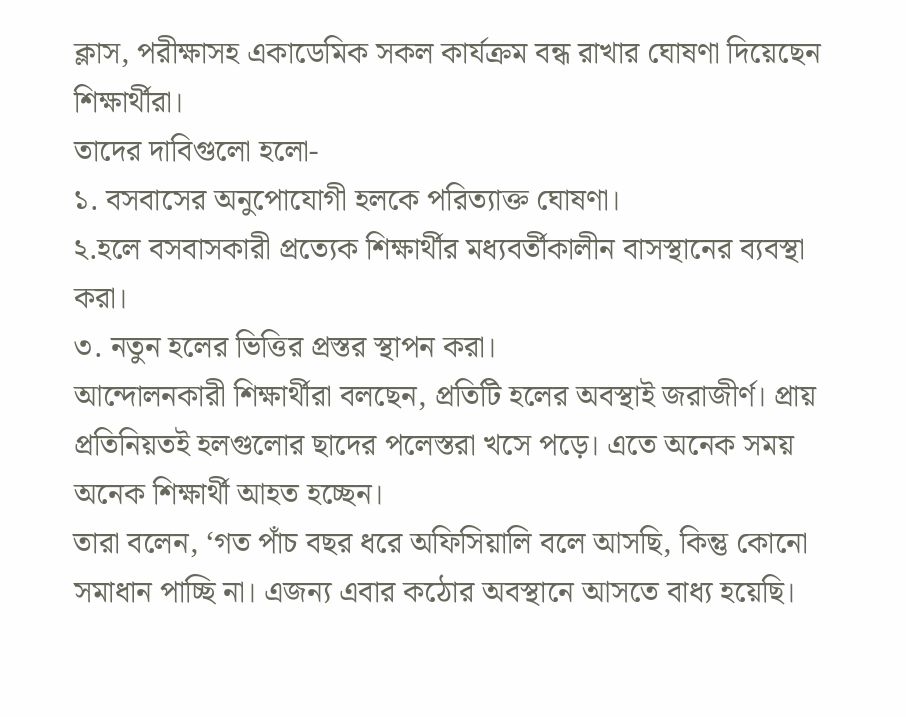ক্লাস, পরীক্ষাসহ একাডেমিক সকল কার্যক্রম বন্ধ রাখার ঘোষণা দিয়েছেন শিক্ষার্থীরা।
তাদের দাবিগুলো হলো-
১. বসবাসের অনুপোযোগী হলকে পরিত্যাক্ত ঘোষণা।
২.হলে বসবাসকারী প্রত্যেক শিক্ষার্থীর মধ্যবর্তীকালীন বাসস্থানের ব্যবস্থা করা।
৩. নতুন হলের ভিত্তির প্রস্তর স্থাপন করা।
আন্দোলনকারী শিক্ষার্থীরা বলছেন, প্রতিটি হলের অবস্থাই জরাজীর্ণ। প্রায় প্রতিনিয়তই হলগুলোর ছাদের পলেস্তরা খসে পড়ে। এতে অনেক সময় অনেক শিক্ষার্থী আহত হচ্ছেন।
তারা বলেন, ‘গত পাঁচ বছর ধরে অফিসিয়ালি বলে আসছি, কিন্তু কোনো সমাধান পাচ্ছি না। এজন্য এবার কঠোর অবস্থানে আসতে বাধ্য হয়েছি।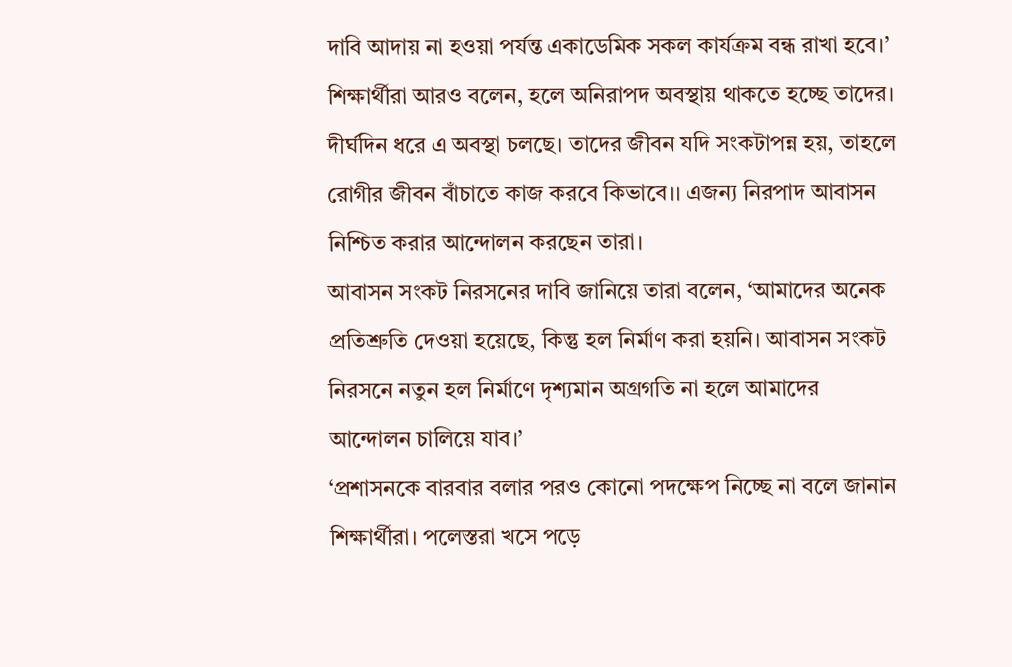দাবি আদায় না হওয়া পর্যন্ত একাডেমিক সকল কার্যক্রম বন্ধ রাখা হবে।’
শিক্ষার্থীরা আরও বলেন, হলে অনিরাপদ অবস্থায় থাকতে হচ্ছে তাদের। দীর্ঘদিন ধরে এ অবস্থা চলছে। তাদের জীবন যদি সংকটাপন্ন হয়, তাহলে রোগীর জীবন বাঁচাতে কাজ করবে কিভাবে।। এজন্য নিরপাদ আবাসন নিশ্চিত করার আন্দোলন করছেন তারা।
আবাসন সংকট নিরসনের দাবি জানিয়ে তারা বলেন, ‘আমাদের অনেক প্রতিশ্রুতি দেওয়া হয়েছে, কিন্তু হল নির্মাণ করা হয়নি। আবাসন সংকট নিরসনে নতুন হল নির্মাণে দৃশ্যমান অগ্রগতি না হলে আমাদের আন্দোলন চালিয়ে যাব।’
‘প্রশাসনকে বারবার বলার পরও কোনো পদক্ষেপ নিচ্ছে না বলে জানান শিক্ষার্থীরা। পলেস্তরা খসে পড়ে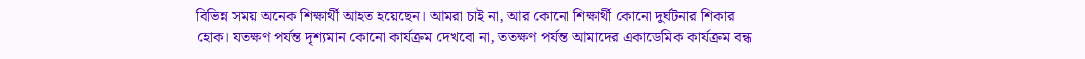বিভিন্ন সময় অনেক শিক্ষার্থী আহত হয়েছেন। আমরা চাই না, আর কোনো শিক্ষার্থী কোনো দুর্ঘটনার শিকার হোক। যতক্ষণ পর্যন্ত দৃশ্যমান কোনো কার্যক্রম দেখবো না, ততক্ষণ পর্যন্ত আমাদের একাডেমিক কার্যক্রম বন্ধ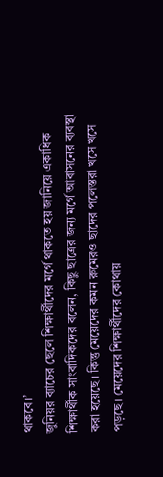থাকবে।’
জুনিয়র ব্যাচের ছেলে শিক্ষার্থীদের মর্গে থাকতে হয় জানিয়ে একাধিক শিক্ষার্থীক সাংবাদিকদের বলেন, কিছু ছাত্রের জন্য মর্গে আবাসনের ব্যবস্থা করা হয়েছে। কিন্তু মেয়েদের কমন রুমেরও ছাদের পলেস্তরা খসে খসে পড়ছে। মেয়েদের শিক্ষার্থীদের কোথায়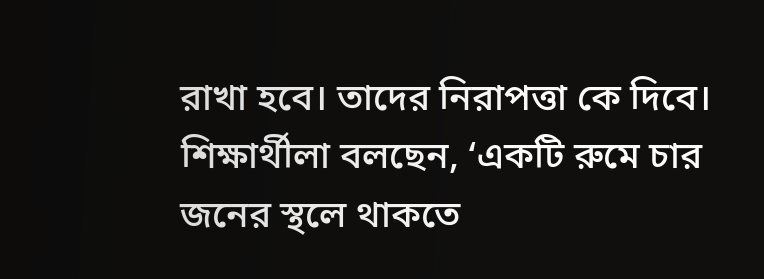রাখা হবে। তাদের নিরাপত্তা কে দিবে।
শিক্ষার্থীলা বলছেন, ‘একটি রুমে চার জনের স্থলে থাকতে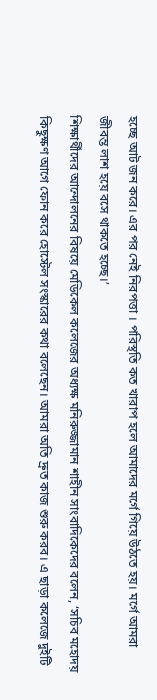হচ্ছে আট জন করে। এর পর নেই নিরপত্তা । পরিস্থতি কত খারাপ হলে আমাদের মর্গে গিয়ে উঠতে হয়। মর্গে আমরা জীবন্ত লাশ হয়ে বসে থাকতে হচ্ছে।’
শিক্ষার্থীদের আন্দোলনের বিষয়ে মেডিকেল কলেজের অধ্যক্ষ মনিরুজ্জামান শাহীন সাংবাদিকেদের বলেন, ‘সচিব মহোদয় কিছুক্ষণ আগে ফোন করে হোস্টেল সংস্কারের কথা বলেছেন। আমরা অতি দ্রুত কাজ শুরু করব। এ ছাড়া কলেজে দুইটি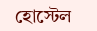হোস্টেল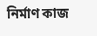নির্মাণ কাজ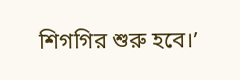শিগগির শুরু হবে।’